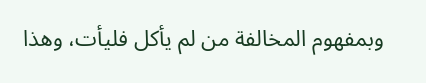وبمفهوم المخالفة من لم يأكل فليأت، وهذا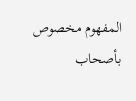المفهوم مخصوص بأصحاب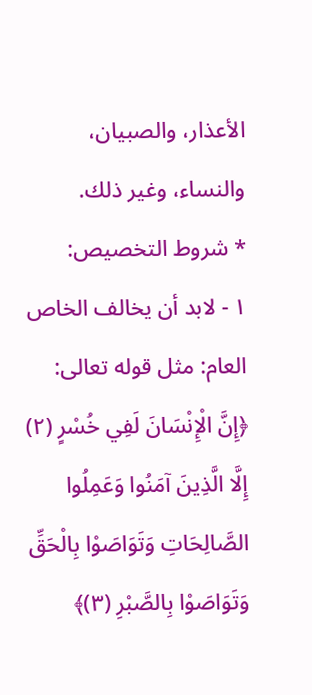الأعذار، والصبيان، والنساء، وغير ذلك.
* شروط التخصيص:
١ - لابد أن يخالف الخاص العام: مثل قوله تعالى: ﴿إِنَّ الْإِنْسَانَ لَفِي خُسْرٍ (٢) إِلَّا الَّذِينَ آمَنُوا وَعَمِلُوا الصَّالِحَاتِ وَتَوَاصَوْا بِالْحَقِّ وَتَوَاصَوْا بِالصَّبْرِ (٣)﴾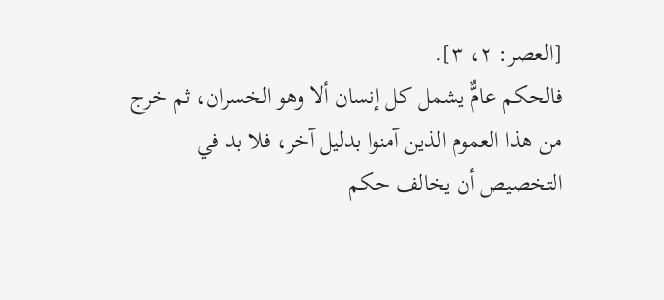[العصر: ٢، ٣].
فالحكم عامٌّ يشمل كل إنسان ألا وهو الخسران، ثم خرج من هذا العموم الذين آمنوا بدليل آخر، فلا بد في التخصيص أن يخالف حكم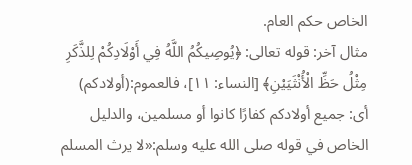الخاص حكم العام.
مثال آخر: قوله تعالى: ﴿يُوصِيكُمُ اللَّهُ فِي أَوْلَادِكُمْ لِلذَّكَرِ مِثْلُ حَظِّ الْأُنْثَيَيْنِ﴾ [النساء: ١١]، فالعموم:(أولادكم) أى: جميع أولادكم كفارًا كانوا أو مسلمين، والدليل الخاص في قوله صلى الله عليه وسلم:«لا يرث المسلم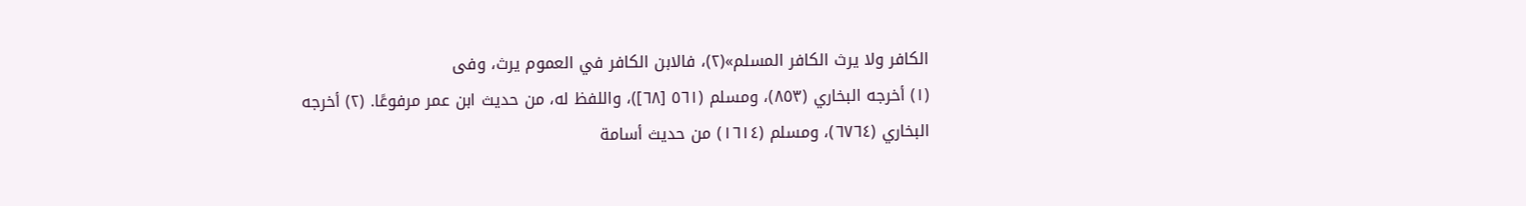الكافر ولا يرث الكافر المسلم»(٢)، فالابن الكافر في العموم يرث، وفى
(١) أخرجه البخاري (٨٥٣)، ومسلم (٥٦١ [٦٨])، واللفظ له، من حديث ابن عمر مرفوعًا. (٢) أخرجه البخاري (٦٧٦٤)، ومسلم (١٦١٤) من حديث أسامة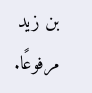بن زيد مرفوعًا.